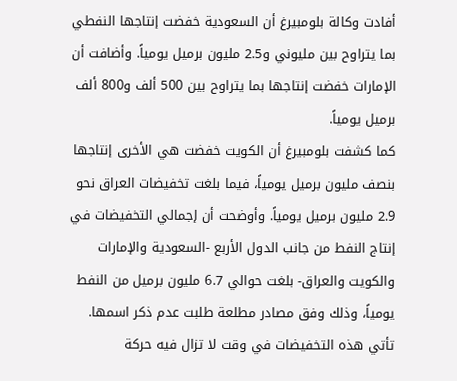أفادت وكالة بلومبيرغ أن السعودية خفضت إنتاجها النفطي بما يتراوح بين مليوني و2.5 مليون برميل يومياً. وأضافت أن الإمارات خفضت إنتاجها بما يتراوح بين 500 ألف و800 ألف برميل يومياً.
كما كشفت بلومبيرغ أن الكويت خفضت هي الأخرى إنتاجها بنصف مليون برميل يومياً، فيما بلغت تخفيضات العراق نحو 2.9 مليون برميل يومياً. وأوضحت أن إجمالي التخفيضات في إنتاج النفط من جانب الدول الأربع -السعودية والإمارات والكويت والعراق- بلغت حوالي 6.7 مليون برميل من النفط يومياً، وذلك وفق مصادر مطلعة طلبت عدم ذكر اسمها.
تأتي هذه التخفيضات في وقت لا تزال فيه حركة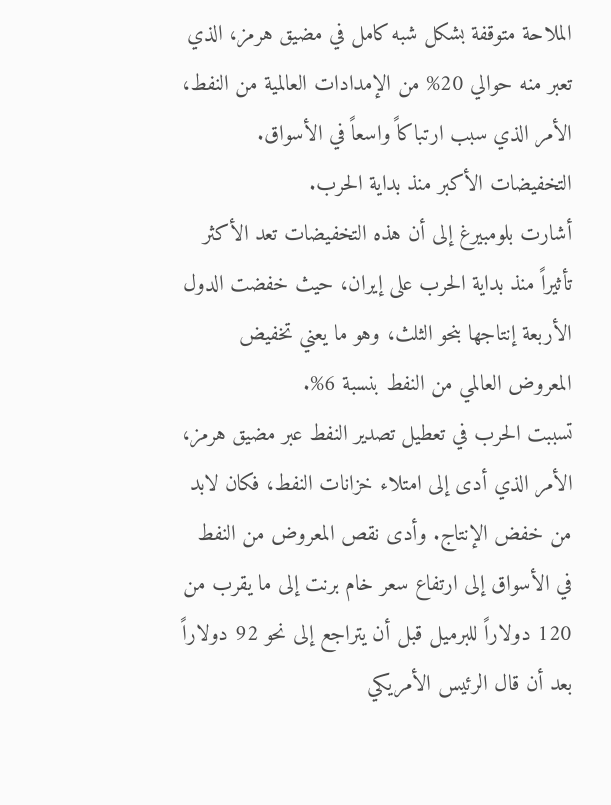الملاحة متوقفة بشكل شبه كامل في مضيق هرمز، الذي تعبر منه حوالي 20% من الإمدادات العالمية من النفط، الأمر الذي سبب ارتباكاً واسعاً في الأسواق.
التخفيضات الأكبر منذ بداية الحرب.
أشارت بلومبيرغ إلى أن هذه التخفيضات تعد الأكثر تأثيراً منذ بداية الحرب على إيران، حيث خفضت الدول الأربعة إنتاجها بنحو الثلث، وهو ما يعني تخفيض المعروض العالمي من النفط بنسبة 6%.
تسببت الحرب في تعطيل تصدير النفط عبر مضيق هرمز، الأمر الذي أدى إلى امتلاء خزانات النفط، فكان لابد من خفض الإنتاج. وأدى نقص المعروض من النفط في الأسواق إلى ارتفاع سعر خام برنت إلى ما يقرب من 120 دولاراً للبرميل قبل أن يتراجع إلى نحو 92 دولاراً بعد أن قال الرئيس الأمريكي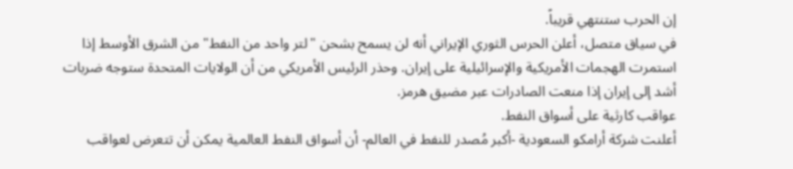إن الحرب ستنتهي قريباً.
في سياق متصل، أعلن الحرس الثوري الإيراني أنه لن يسمح بشحن "لتر واحد من النفط" من الشرق الأوسط إذا استمرت الهجمات الأمريكية والإسرائيلية على إيران. وحذر الرئيس الأمريكي من أن الولايات المتحدة ستوجه ضربات أشد إلى إيران إذا منعت الصادرات عبر مضيق هرمز.
عواقب كارثية على أسواق النفط.
أعلنت شركة أرامكو السعودية -أكبر مُصدر للنفط في العالم- أن أسواق النفط العالمية يمكن أن تتعرض لعواقب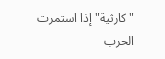"كارثية" إذا استمرت الحرب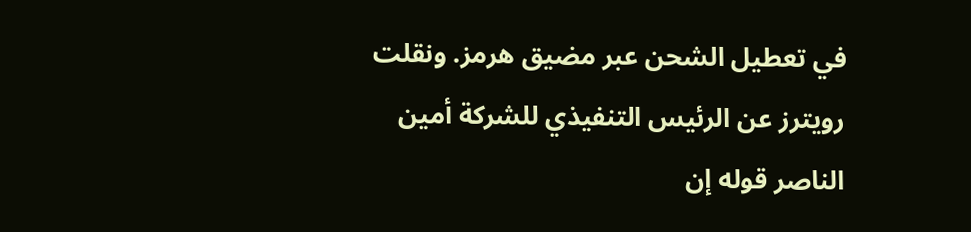في تعطيل الشحن عبر مضيق هرمز. ونقلت رويترز عن الرئيس التنفيذي للشركة أمين الناصر قوله إن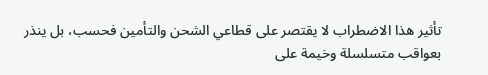تأثير هذا الاضطراب لا يقتصر على قطاعي الشحن والتأمين فحسب، بل ينذر بعواقب متسلسلة وخيمة على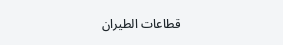قطاعات الطيران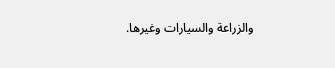والزراعة والسيارات وغيرها.